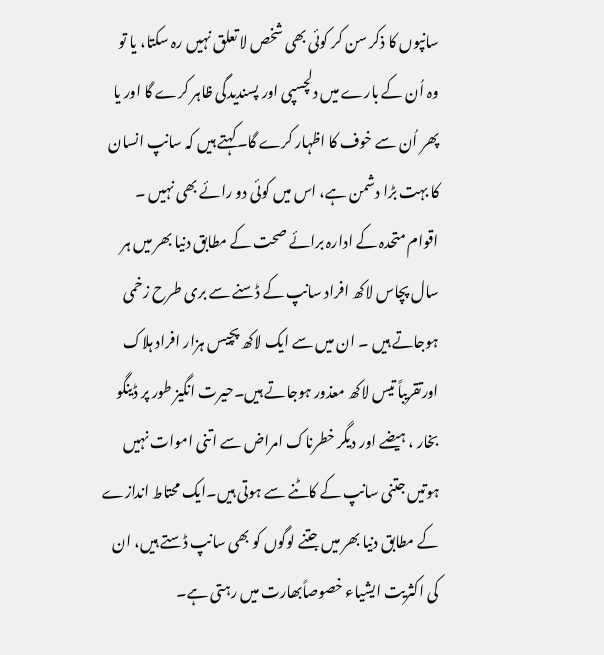سانپوں کا ذکر سن کر کوئی بھی شخص لا تعلق نہیں رہ سکتا، یا تو وہ اُن کے بارے میں دلچسپی اور پسندیدگی ظاہر کرے گا اور یا پھر اُن سے خوف کا اظہار کرے گا۔کہتے ہیں کہ سانپ انسان کا بہت بڑا دشمن ہے، اس میں کوئی دو رائے بھی نہیں ۔ اقوام متحدہ کے ادارہ برائے صحت کے مطابق دنیا بھر میں ہر سال پچاس لاکھ افراد سانپ کے ڈسنے سے بری طرح زخمی ہوجاتے ہیں ۔ ان میں سے ایک لاکھ پچیس ہزار افراد ہلاک اورتقریباً تیس لاکھ معذور ہوجاتے ہیں۔حیرت انگیز طور پر ڈینگو بخار ، ہیضے اور دیگر خطرناک امراض سے اتنی اموات نہیں ہوتیں جتنی سانپ کے کاٹنے سے ہوتی ہیں۔ایک محتاط اندازے کے مطابق دنیا بھر میں جتنے لوگوں کو بھی سانپ ڈستے ہیں، ان کی اکثریت ایشیاء خصوصاًبھارت میں رہتی ہے۔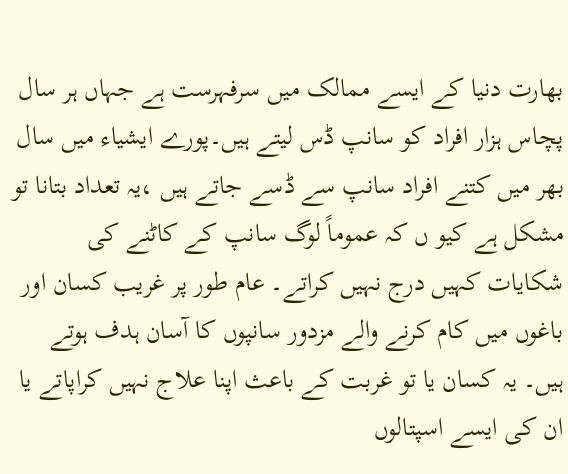بھارت دنیا کے ایسے ممالک میں سرفہرست ہے جہاں ہر سال پچاس ہزار افراد کو سانپ ڈس لیتے ہیں۔پورے ایشیاء میں سال بھر میں کتنے افراد سانپ سے ڈسے جاتے ہیں ،یہ تعداد بتانا تو مشکل ہے کیو ں کہ عموماً لوگ سانپ کے کاٹنے کی شکایات کہیں درج نہیں کراتے۔ عام طور پر غریب کسان اور باغوں میں کام کرنے والے مزدور سانپوں کا آسان ہدف ہوتے ہیں۔ یہ کسان یا تو غربت کے باعث اپنا علاج نہیں کراپاتے یا ان کی ایسے اسپتالوں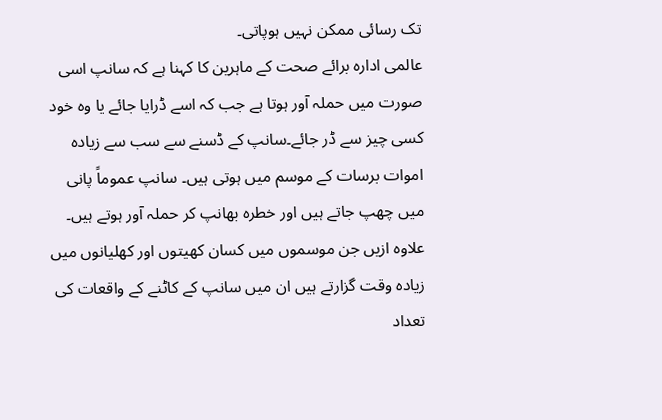تک رسائی ممکن نہیں ہوپاتی۔
عالمی ادارہ برائے صحت کے ماہرین کا کہنا ہے کہ سانپ اسی صورت میں حملہ آور ہوتا ہے جب کہ اسے ڈرایا جائے یا وہ خود کسی چیز سے ڈر جائے۔سانپ کے ڈسنے سے سب سے زیادہ اموات برسات کے موسم میں ہوتی ہیں۔ سانپ عموماً پانی میں چھپ جاتے ہیں اور خطرہ بھانپ کر حملہ آور ہوتے ہیں۔ علاوہ ازیں جن موسموں میں کسان کھیتوں اور کھلیانوں میں زیادہ وقت گزارتے ہیں ان میں سانپ کے کاٹنے کے واقعات کی تعداد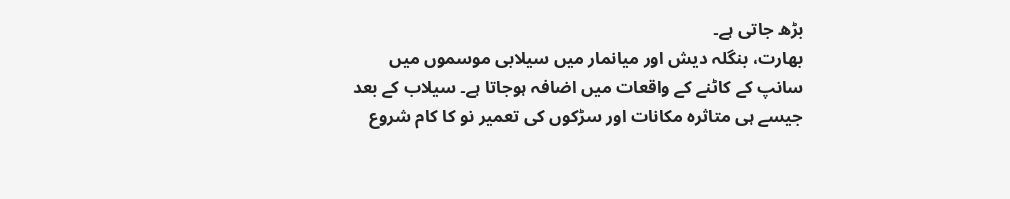بڑھ جاتی ہے۔
بھارت، بنگلہ دیش اور میانمار میں سیلابی موسموں میں سانپ کے کاٹنے کے واقعات میں اضافہ ہوجاتا ہے۔ سیلاب کے بعد جیسے ہی متاثرہ مکانات اور سڑکوں کی تعمیر نو کا کام شروع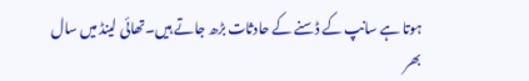ہوتا ہے سانپ کے ڈسنے کے حادثات بڑھ جاتے ہیں۔تھائی لینڈ میں سال بھر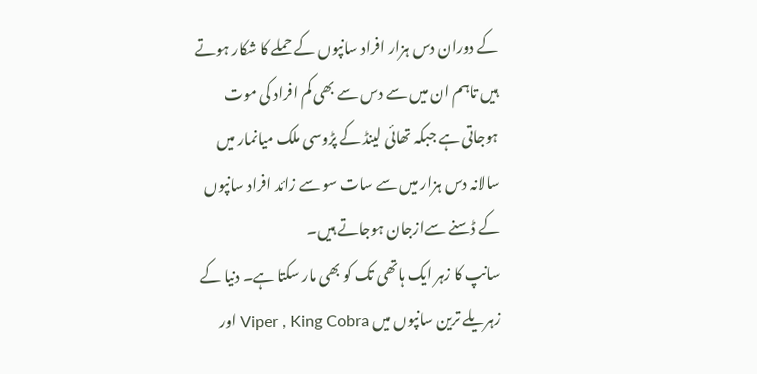کے دوران دس ہزار افراد سانپوں کے حملے کا شکار ہوتے ہیں تاہم ان میں سے دس سے بھی کم افراد کی موت ہوجاتی ہے جبکہ تھائی لینڈ کے پڑوسی ملک میانمار میں سالانہ دس ہزار میں سے سات سو سے زائد افراد سانپوں کے ڈسنے سےازجان ہوجاتے ہیں۔
سانپ کا زہر ایک ہاتھی تک کو بھی مار سکتا ہے۔ دنیا کے زہریلے ترین سانپوں میں Viper , King Cobra اور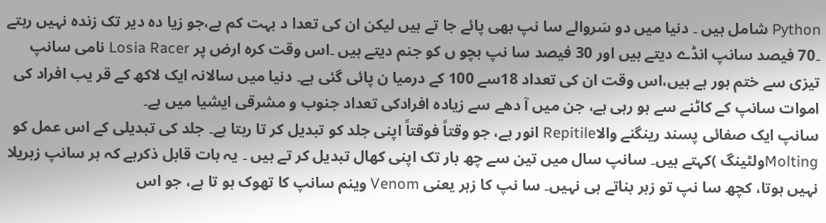Python شامل ہیں ۔ دنیا میں دو سَروالے سا نپ بھی پائے جا تے ہیں لیکن ان کی تعدا د بہت کم ہے،جو زیا دہ دیر تک زندہ نہیں رہتے ۔70 فیصد سانپ انڈے دیتے ہیں اور 30 فیصد سا نپ بچو ں کو جنم دیتے ہیں ۔اس وقت کرہ ارض پر Losia Racer نامی سانپ تیزی سے ختم ہور ہے ہیں،اس وقت ان کی تعداد 18سے 100 کے درمیا ن پائی گئی ہے۔ دنیا میں سالانہ ایک لاکھ کے قر یب افراد کی اموات سانپ کے کاٹنے سے ہو رہی ہے، جن میں آ دھے سے زیادہ افرادکی تعداد جنوب و مشرقی ایشیا میں ہے۔
سانپ ایک صفائی پسند رینگنے والاRepitile انور ہے، جو وقتاً فوقتاً اپنی جلد کو تبدیل کر تا رہتا ہے۔ جلد کی تبدیلی کے اس عمل کو Moltingولٹینگ )کہتے ہیں۔ سانپ سال میں تین سے چھ بار تک اپنی کھال تبدیل کر تے ہیں ۔ یہ بات قابل ذکرہے کہ ہر سانپ زہریلا نہیں ہوتا، کچھ سا نپ تو زہر بناتے ہی نہیں۔ سا نپ کا زہر یعنی Venom وینم سانپ کا تھوک ہو تا ہے، جو اس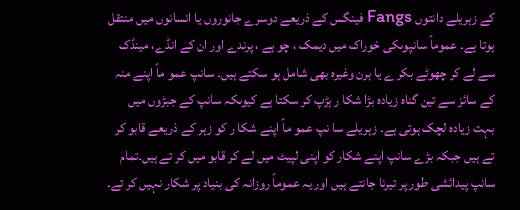کے زہریلے دانتوں Fangs فینگس کے ذریعے دوسرے جانوروں یا انسانوں میں منتقل ہوتا ہے۔ عموماً سانپوںکی خوراک میں دیمک ، چو ہے ، پرندے اور ان کے انڈے، مینڈک سے لے کر چھوٹے بکر ے یا ہرن وغیرہ بھی شامل ہو سکتے ہیں۔ سانپ عمو ماً اپنے منہ کے سائز سے تین گناہ زیادہ بڑا شکا ر ہڑپ کر سکتا ہے کیوںکہ سانپ کے جبڑوں میں بہت زیادہ لچک ہوتی ہے۔ زہریلے سا نپ عمو ماً اپنے شکا ر کو زہر کے ذریعے قابو کر تے ہیں جبکہ بڑے سانپ اپنے شکار کو اپنی لپیٹ میں لے کر قابو میں کر تے ہیں۔تمام سانپ پیدائشی طور پر تیرنا جانتے ہیں اور یہ عموماً روزانہ کی بنیاد پر شکار نہیں کر تے۔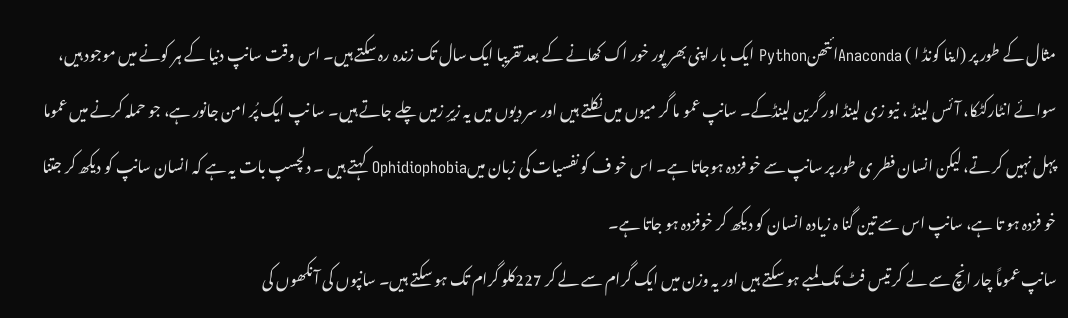مثال کے طور پر (اینا کونڈ ا ) AnacondaائتھنPython ایک بار اپنی بھر پور خور اک کھانے کے بعد تقریبا ایک سال تک زندہ رہ سکتے ہیں۔ اس وقت سانپ دنیا کے ہر کونے میں موجود ہیں، سوائے انٹارکٹکا، آئس لینڈ ، نیو زی لینڈ اور گرین لینڈکے۔ سانپ عمو ما گر میوں میں نکلتے ہیں اور سر دیوں میں یہ زیرِ زمیں چلے جاتے ہیں۔ سا نپ ایک پُر امن جانور ہے، جو حملہ کرنے میں عموما پہل نہیں کر تے، لیکن انسان فطر ی طور پر سانپ سے خو فزدہ ہوجاتا ہے۔ اس خو ف کو نفسیات کی زبان میںOphidiophobia کہتے ہیں ۔ دلچسپ بات یہ ہے کہ انسان سانپ کو دیکھ کر جتنا خو فزدہ ہو تا ہے، سانپ اس سے تین گنا ہ زیادہ انسان کو دیکھ کر خوفزدہ ہو جاتا ہے۔
سانپ عموماً چار انچ سے لے کر تیس فٹ تک لمبے ہو سکتے ہیں اور یہ وزن میں ایک گرام سے لے کر 227کلو گرام تک ہو سکتے ہیں۔ سانپوں کی آ نکھوں کی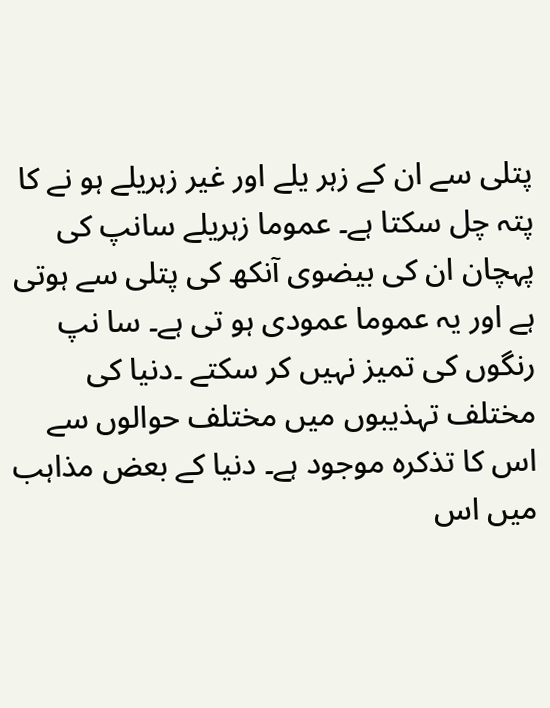پتلی سے ان کے زہر یلے اور غیر زہریلے ہو نے کا پتہ چل سکتا ہے۔ عموما زہریلے سانپ کی پہچان ان کی بیضوی آنکھ کی پتلی سے ہوتی ہے اور یہ عموما عمودی ہو تی ہے۔ سا نپ رنگوں کی تمیز نہیں کر سکتے ۔دنیا کی مختلف تہذیبوں میں مختلف حوالوں سے اس کا تذکرہ موجود ہے۔ دنیا کے بعض مذاہب میں اس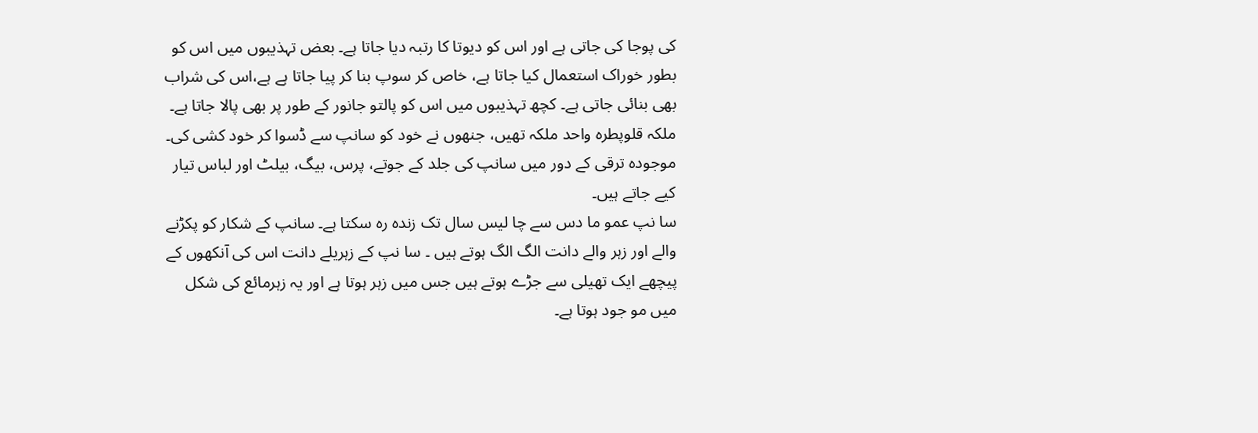کی پوجا کی جاتی ہے اور اس کو دیوتا کا رتبہ دیا جاتا ہے۔ بعض تہذیبوں میں اس کو بطور خوراک استعمال کیا جاتا ہے، خاص کر سوپ بنا کر پیا جاتا ہے ہے،اس کی شراب بھی بنائی جاتی ہے۔ کچھ تہذیبوں میں اس کو پالتو جانور کے طور پر بھی پالا جاتا ہے۔ ملکہ قلوپطرہ واحد ملکہ تھیں، جنھوں نے خود کو سانپ سے ڈسوا کر خود کشی کی۔ موجودہ ترقی کے دور میں سانپ کی جلد کے جوتے، پرس، بیگ، بیلٹ اور لباس تیار کیے جاتے ہیں۔
سا نپ عمو ما دس سے چا لیس سال تک زندہ رہ سکتا ہے۔ سانپ کے شکار کو پکڑنے والے اور زہر والے دانت الگ الگ ہوتے ہیں ۔ سا نپ کے زہریلے دانت اس کی آنکھوں کے پیچھے ایک تھیلی سے جڑے ہوتے ہیں جس میں زہر ہوتا ہے اور یہ زہرمائع کی شکل میں مو جود ہوتا ہے۔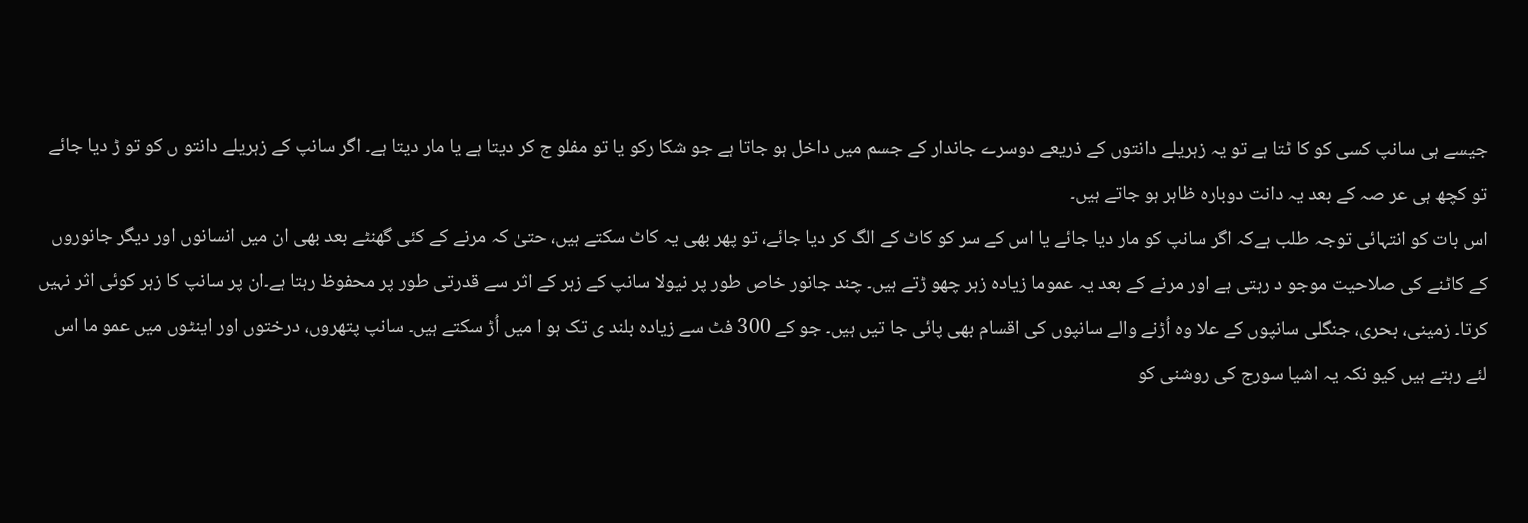جیسے ہی سانپ کسی کو کا ٹتا ہے تو یہ زہریلے دانتوں کے ذریعے دوسرے جاندار کے جسم میں داخل ہو جاتا ہے جو شکا رکو یا تو مفلو ج کر دیتا ہے یا مار دیتا ہے۔ اگر سانپ کے زہریلے دانتو ں کو تو ڑ دیا جائے تو کچھ ہی عر صہ کے بعد یہ دانت دوبارہ ظاہر ہو جاتے ہیں۔
اس بات کو انتہائی توجہ طلب ہےکہ اگر سانپ کو مار دیا جائے یا اس کے سر کو کاٹ کے الگ کر دیا جائے، تو پھر بھی یہ کاٹ سکتے ہیں، حتیٰ کہ مرنے کے کئی گھنٹے بعد بھی ان میں انسانوں اور دیگر جانوروں کے کاٹنے کی صلاحیت موجو د رہتی ہے اور مرنے کے بعد یہ عموما زیادہ زہر چھو ڑتے ہیں۔ چند جانور خاص طور پر نیولا سانپ کے زہر کے اثر سے قدرتی طور پر محفوظ رہتا ہے۔ان پر سانپ کا زہر کوئی اثر نہیں کرتا۔ زمینی، بحری، جنگلی سانپوں کے علا وہ اُڑنے والے سانپوں کی اقسام بھی پائی جا تیں ہیں۔ جو کے 300 فٹ سے زیادہ بلند ی تک ہو ا میں اُڑ سکتے ہیں۔ سانپ پتھروں، درختوں اور اینٹوں میں عمو ما اس لئے رہتے ہیں کیو نکہ یہ اشیا سورج کی روشنی کو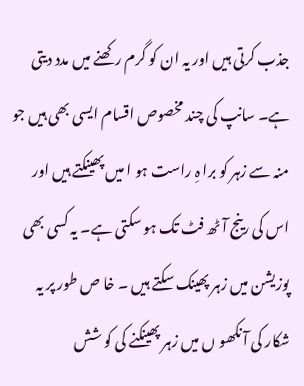جذب کرتی ہیں اور یہ ان کو گرم رکھنے میں مدد دیتی ہے۔ سانپ کی چند مخصوص اقسام ایسی بھی ہیں جو منہ سے زہر کو برا ہِ راست ہو ا میں پھینکتے ہیں اور اس کی رینج آٹھ فٹ تک ہو سکتی ہے۔ یہ کسی بھی پوزیشن میں زہر پھینک سکتے ہیں ۔ خا ص طور پر یہ شکار کی آ نکھو ں میں زہر پھینکنے کی کو شش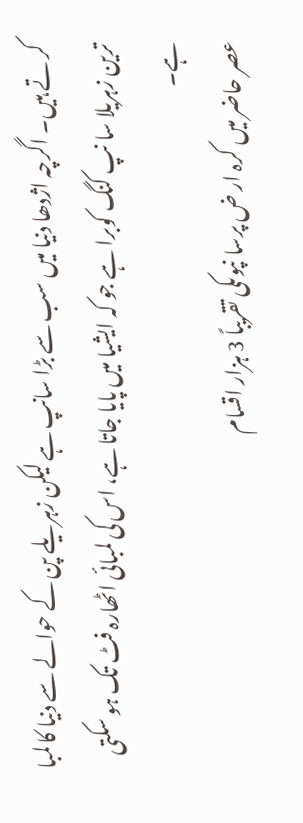کر تے ہیں۔ اگرچہ اژدھا دنیا میں سب سے بڑا سانپ ہے لیکن زہریلے پن کے حوالے سے دنیا کا لمبا ترین زہریلا سا نپ کنگ کوبرا ہے جو کہ ایشیا میں پایا جاتا ہے، اس کی لمبائی اٹھارہ فٹ تک ہو سکتی ہے۔
عصر حاضر میں کرہ ار ض پرسا نپوںکی تقریباً 3 ہزار اقسام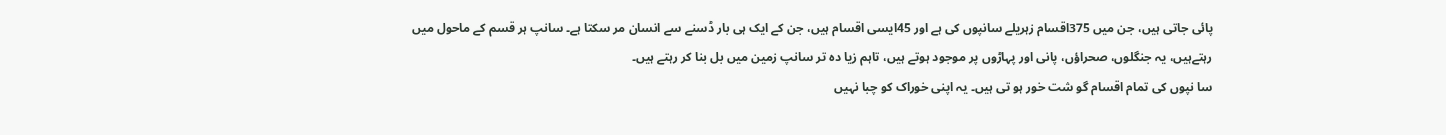پائی جاتی ہیں، جن میں 375اقسام زہریلے سانپوں کی ہے اور 45ایسی اقسام ہیں، جن کے ایک ہی بار ڈسنے سے انسان مر سکتا ہے۔ سانپ ہر قسم کے ماحول میں رہتےہیں، یہ جنگلوں، صحراؤں، پانی اور پہاڑوں پر موجود ہوتے ہیں، تاہم زیا دہ تر سانپ زمین میں بل بنا کر رہتے ہیں۔
سا نپوں کی تمام اقسام گو شت خور ہو تی ہیں۔ یہ اپنی خوراک کو چبا نہیں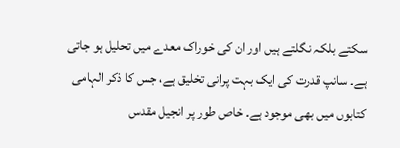سکتے بلکہ نگلتے ہیں اور ان کی خوراک معدے میں تحلیل ہو جاتی ہے۔ سانپ قدرت کی ایک بہت پرانی تخلیق ہے، جس کا ذکر الہامی کتابوں میں بھی موجود ہے۔ خاص طور پر انجیل مقدس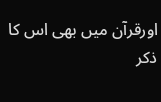اورقرآن میں بھی اس کا ذکر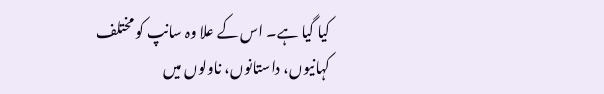کیا گیا ہے۔ اس کے علا وہ سانپ کو مختلف کہانیوں، داستانوں، ناولوں میں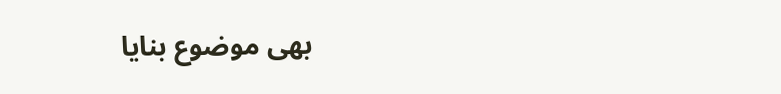بھی موضوع بنایا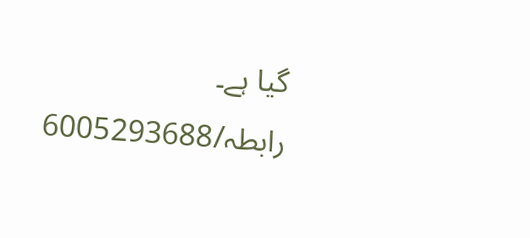گیا ہے۔
رابطہ/6005293688